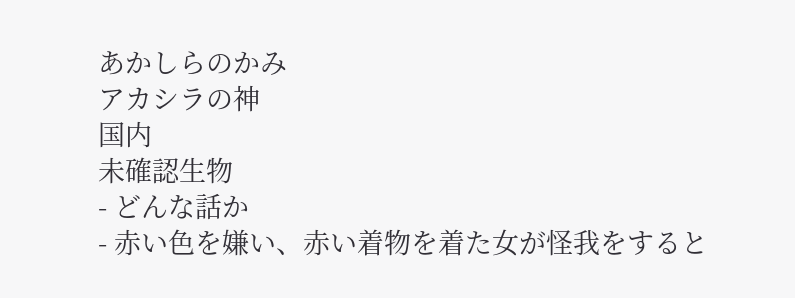あかしらのかみ
アカシラの神
国内
未確認生物
- どんな話か
- 赤い色を嫌い、赤い着物を着た女が怪我をすると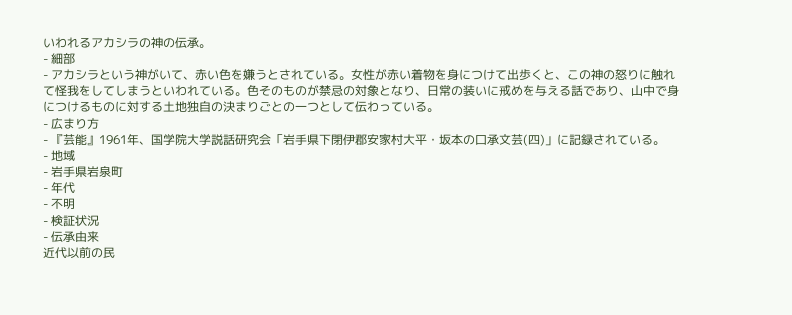いわれるアカシラの神の伝承。
- 細部
- アカシラという神がいて、赤い色を嫌うとされている。女性が赤い着物を身につけて出歩くと、この神の怒りに触れて怪我をしてしまうといわれている。色そのものが禁忌の対象となり、日常の装いに戒めを与える話であり、山中で身につけるものに対する土地独自の決まりごとの一つとして伝わっている。
- 広まり方
- 『芸能』1961年、国学院大学説話研究会「岩手県下閉伊郡安家村大平・坂本の口承文芸(四)」に記録されている。
- 地域
- 岩手県岩泉町
- 年代
- 不明
- 検証状況
- 伝承由来
近代以前の民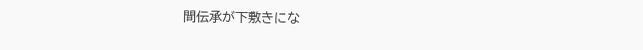間伝承が下敷きにな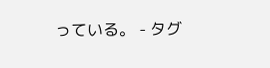っている。 - タグ